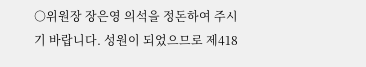○위원장 장은영 의석을 정돈하여 주시기 바랍니다. 성원이 되었으므로 제418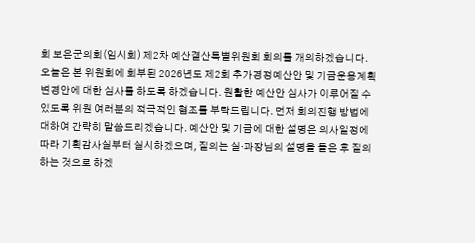회 보은군의회(임시회) 제2차 예산결산특별위원회 회의를 개의하겠습니다. 오늘은 본 위원회에 회부된 2026년도 제2회 추가경정예산안 및 기금운용계획 변경안에 대한 심사를 하도록 하겠습니다. 원활한 예산안 심사가 이루어질 수 있도록 위원 여러분의 적극적인 협조를 부탁드립니다. 먼저 회의진행 방법에 대하여 간략히 말씀드리겠습니다. 예산안 및 기금에 대한 설명은 의사일정에 따라 기획감사실부터 실시하겠으며, 질의는 실·과장님의 설명을 들은 후 질의하는 것으로 하겠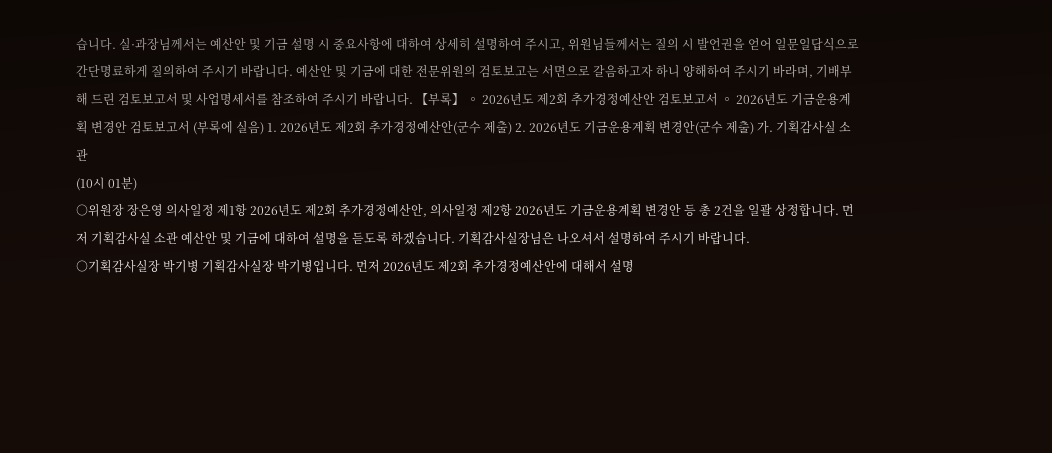습니다. 실·과장님께서는 예산안 및 기금 설명 시 중요사항에 대하여 상세히 설명하여 주시고, 위원님들께서는 질의 시 발언권을 얻어 일문일답식으로 간단명료하게 질의하여 주시기 바랍니다. 예산안 및 기금에 대한 전문위원의 검토보고는 서면으로 갈음하고자 하니 양해하여 주시기 바라며, 기배부해 드린 검토보고서 및 사업명세서를 참조하여 주시기 바랍니다. 【부록】 ◦ 2026년도 제2회 추가경정예산안 검토보고서 ◦ 2026년도 기금운용계획 변경안 검토보고서 (부록에 실음) 1. 2026년도 제2회 추가경정예산안(군수 제출) 2. 2026년도 기금운용계획 변경안(군수 제출) 가. 기획감사실 소관
(10시 01분)
○위원장 장은영 의사일정 제1항 2026년도 제2회 추가경정예산안, 의사일정 제2항 2026년도 기금운용계획 변경안 등 총 2건을 일괄 상정합니다. 먼저 기획감사실 소관 예산안 및 기금에 대하여 설명을 듣도록 하겠습니다. 기획감사실장님은 나오셔서 설명하여 주시기 바랍니다.
○기획감사실장 박기병 기획감사실장 박기병입니다. 먼저 2026년도 제2회 추가경정예산안에 대해서 설명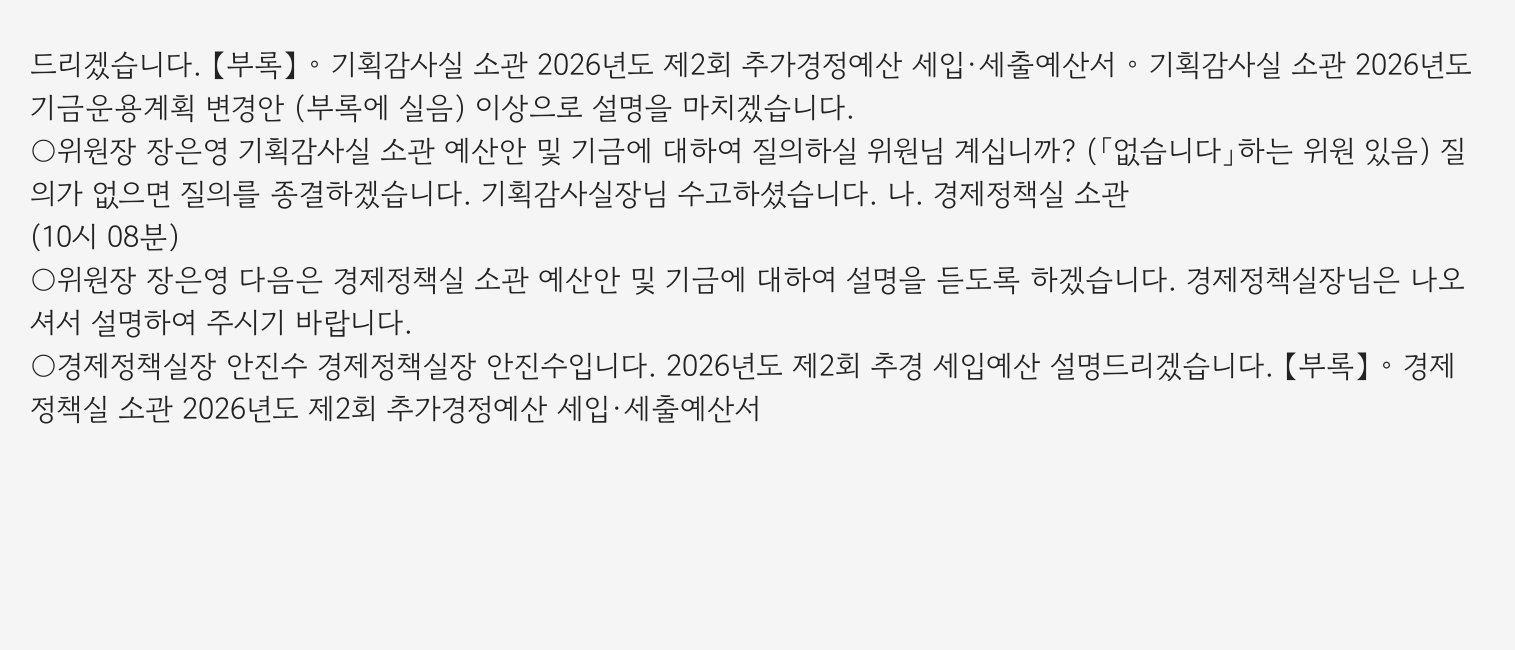드리겠습니다. 【부록】 ◦ 기획감사실 소관 2026년도 제2회 추가경정예산 세입·세출예산서 ◦ 기획감사실 소관 2026년도 기금운용계획 변경안 (부록에 실음) 이상으로 설명을 마치겠습니다.
○위원장 장은영 기획감사실 소관 예산안 및 기금에 대하여 질의하실 위원님 계십니까? (「없습니다」하는 위원 있음) 질의가 없으면 질의를 종결하겠습니다. 기획감사실장님 수고하셨습니다. 나. 경제정책실 소관
(10시 08분)
○위원장 장은영 다음은 경제정책실 소관 예산안 및 기금에 대하여 설명을 듣도록 하겠습니다. 경제정책실장님은 나오셔서 설명하여 주시기 바랍니다.
○경제정책실장 안진수 경제정책실장 안진수입니다. 2026년도 제2회 추경 세입예산 설명드리겠습니다. 【부록】 ◦ 경제정책실 소관 2026년도 제2회 추가경정예산 세입·세출예산서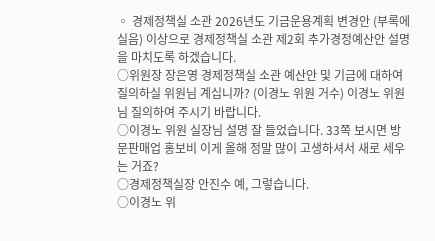◦ 경제정책실 소관 2026년도 기금운용계획 변경안 (부록에 실음) 이상으로 경제정책실 소관 제2회 추가경정예산안 설명을 마치도록 하겠습니다.
○위원장 장은영 경제정책실 소관 예산안 및 기금에 대하여 질의하실 위원님 계십니까? (이경노 위원 거수) 이경노 위원님 질의하여 주시기 바랍니다.
○이경노 위원 실장님 설명 잘 들었습니다. 33쪽 보시면 방문판매업 홍보비 이게 올해 정말 많이 고생하셔서 새로 세우는 거죠?
○경제정책실장 안진수 예, 그렇습니다.
○이경노 위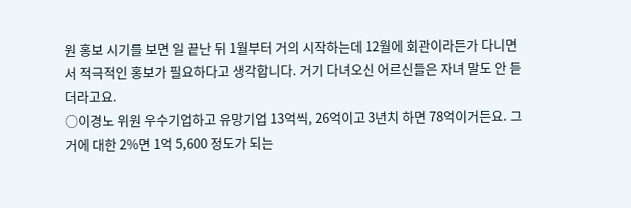원 홍보 시기를 보면 일 끝난 뒤 1월부터 거의 시작하는데 12월에 회관이라든가 다니면서 적극적인 홍보가 필요하다고 생각합니다. 거기 다녀오신 어르신들은 자녀 말도 안 듣더라고요.
○이경노 위원 우수기업하고 유망기업 13억씩, 26억이고 3년치 하면 78억이거든요. 그거에 대한 2%면 1억 5,600 정도가 되는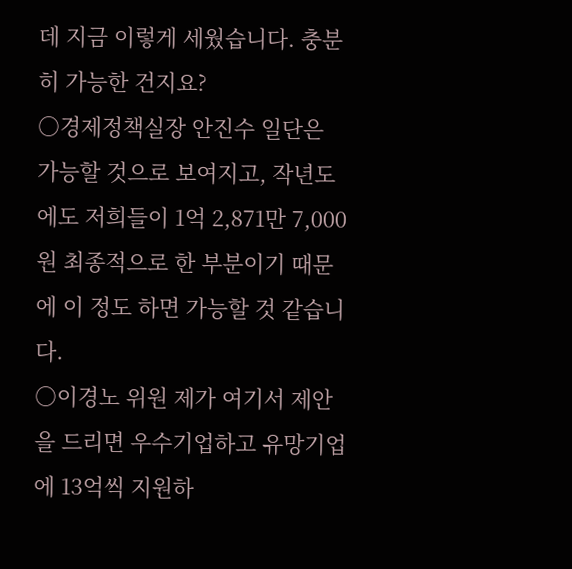데 지금 이렇게 세웠습니다. 충분히 가능한 건지요?
○경제정책실장 안진수 일단은 가능할 것으로 보여지고, 작년도에도 저희들이 1억 2,871만 7,000원 최종적으로 한 부분이기 때문에 이 정도 하면 가능할 것 같습니다.
○이경노 위원 제가 여기서 제안을 드리면 우수기업하고 유망기업에 13억씩 지원하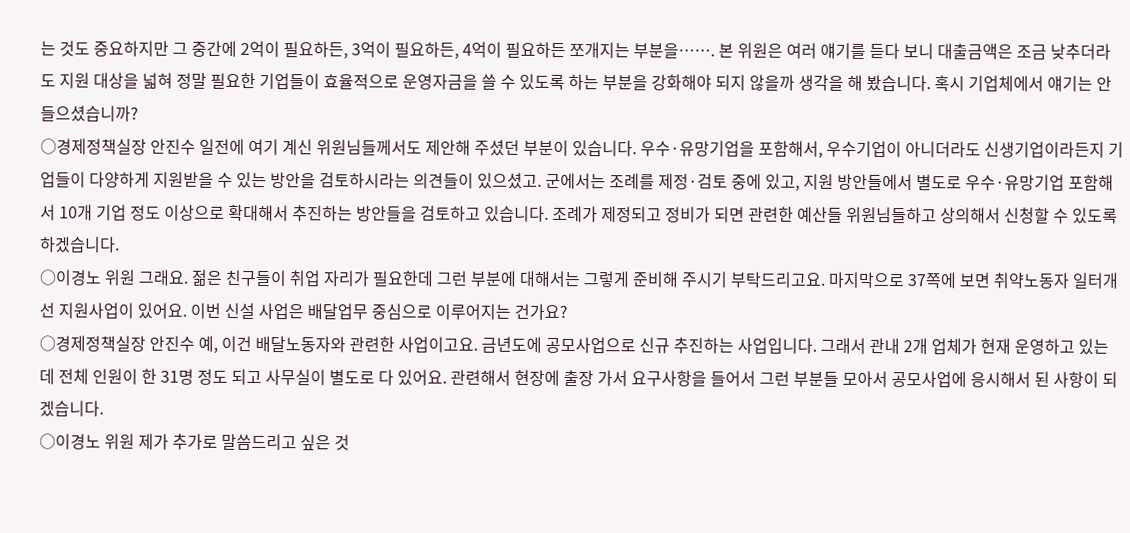는 것도 중요하지만 그 중간에 2억이 필요하든, 3억이 필요하든, 4억이 필요하든 쪼개지는 부분을……. 본 위원은 여러 얘기를 듣다 보니 대출금액은 조금 낮추더라도 지원 대상을 넓혀 정말 필요한 기업들이 효율적으로 운영자금을 쓸 수 있도록 하는 부분을 강화해야 되지 않을까 생각을 해 봤습니다. 혹시 기업체에서 얘기는 안 들으셨습니까?
○경제정책실장 안진수 일전에 여기 계신 위원님들께서도 제안해 주셨던 부분이 있습니다. 우수·유망기업을 포함해서, 우수기업이 아니더라도 신생기업이라든지 기업들이 다양하게 지원받을 수 있는 방안을 검토하시라는 의견들이 있으셨고. 군에서는 조례를 제정·검토 중에 있고, 지원 방안들에서 별도로 우수·유망기업 포함해서 10개 기업 정도 이상으로 확대해서 추진하는 방안들을 검토하고 있습니다. 조례가 제정되고 정비가 되면 관련한 예산들 위원님들하고 상의해서 신청할 수 있도록 하겠습니다.
○이경노 위원 그래요. 젊은 친구들이 취업 자리가 필요한데 그런 부분에 대해서는 그렇게 준비해 주시기 부탁드리고요. 마지막으로 37쪽에 보면 취약노동자 일터개선 지원사업이 있어요. 이번 신설 사업은 배달업무 중심으로 이루어지는 건가요?
○경제정책실장 안진수 예, 이건 배달노동자와 관련한 사업이고요. 금년도에 공모사업으로 신규 추진하는 사업입니다. 그래서 관내 2개 업체가 현재 운영하고 있는데 전체 인원이 한 31명 정도 되고 사무실이 별도로 다 있어요. 관련해서 현장에 출장 가서 요구사항을 들어서 그런 부분들 모아서 공모사업에 응시해서 된 사항이 되겠습니다.
○이경노 위원 제가 추가로 말씀드리고 싶은 것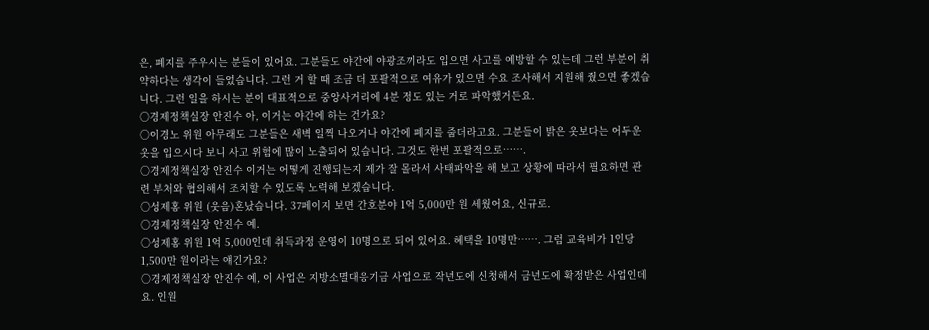은, 폐지를 주우시는 분들이 있어요. 그분들도 야간에 야광조끼라도 입으면 사고를 예방할 수 있는데 그런 부분이 취약하다는 생각이 들었습니다. 그런 거 할 때 조금 더 포괄적으로 여유가 있으면 수요 조사해서 지원해 줬으면 좋겠습니다. 그런 일을 하시는 분이 대표적으로 중앙사거리에 4분 정도 있는 거로 파악했거든요.
○경제정책실장 안진수 아, 이거는 야간에 하는 건가요?
○이경노 위원 아무래도 그분들은 새벽 일찍 나오거나 야간에 폐지를 줍더라고요. 그분들이 밝은 옷보다는 어두운 옷을 입으시다 보니 사고 위험에 많이 노출되어 있습니다. 그것도 한번 포괄적으로…….
○경제정책실장 안진수 이거는 어떻게 진행되는지 제가 잘 몰라서 사태파악을 해 보고 상황에 따라서 필요하면 관련 부처와 협의해서 조치할 수 있도록 노력해 보겠습니다.
○성제홍 위원 (웃음)혼났습니다. 37페이지 보면 간호분야 1억 5,000만 원 세웠어요, 신규로.
○경제정책실장 안진수 예.
○성제홍 위원 1억 5,000인데 취득과정 운영이 10명으로 되어 있어요. 혜택을 10명만……. 그럼 교육비가 1인당 1,500만 원이라는 얘긴가요?
○경제정책실장 안진수 예, 이 사업은 지방소멸대응기금 사업으로 작년도에 신청해서 금년도에 확정받은 사업인데요. 인원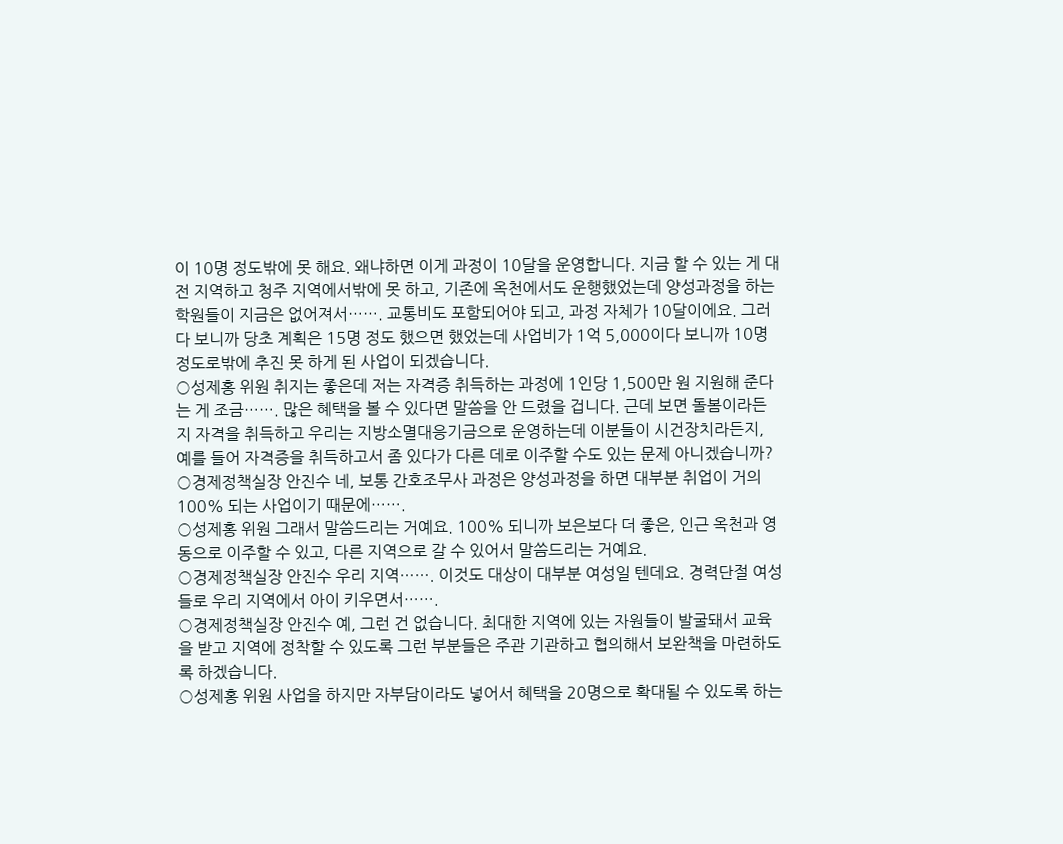이 10명 정도밖에 못 해요. 왜냐하면 이게 과정이 10달을 운영합니다. 지금 할 수 있는 게 대전 지역하고 청주 지역에서밖에 못 하고, 기존에 옥천에서도 운행했었는데 양성과정을 하는 학원들이 지금은 없어져서……. 교통비도 포함되어야 되고, 과정 자체가 10달이에요. 그러다 보니까 당초 계획은 15명 정도 했으면 했었는데 사업비가 1억 5,000이다 보니까 10명 정도로밖에 추진 못 하게 된 사업이 되겠습니다.
○성제홍 위원 취지는 좋은데 저는 자격증 취득하는 과정에 1인당 1,500만 원 지원해 준다는 게 조금……. 많은 혜택을 볼 수 있다면 말씀을 안 드렸을 겁니다. 근데 보면 돌봄이라든지 자격을 취득하고 우리는 지방소멸대응기금으로 운영하는데 이분들이 시건장치라든지, 예를 들어 자격증을 취득하고서 좀 있다가 다른 데로 이주할 수도 있는 문제 아니겠습니까?
○경제정책실장 안진수 네, 보통 간호조무사 과정은 양성과정을 하면 대부분 취업이 거의 100% 되는 사업이기 때문에…….
○성제홍 위원 그래서 말씀드리는 거예요. 100% 되니까 보은보다 더 좋은, 인근 옥천과 영동으로 이주할 수 있고, 다른 지역으로 갈 수 있어서 말씀드리는 거예요.
○경제정책실장 안진수 우리 지역……. 이것도 대상이 대부분 여성일 텐데요. 경력단절 여성들로 우리 지역에서 아이 키우면서…….
○경제정책실장 안진수 예, 그런 건 없습니다. 최대한 지역에 있는 자원들이 발굴돼서 교육을 받고 지역에 정착할 수 있도록 그런 부분들은 주관 기관하고 협의해서 보완책을 마련하도록 하겠습니다.
○성제홍 위원 사업을 하지만 자부담이라도 넣어서 혜택을 20명으로 확대될 수 있도록 하는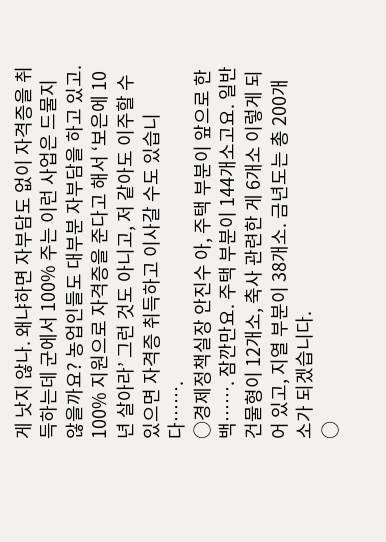게 낫지 않나. 왜냐하면 자부담도 없이 자격증을 취득하는데 군에서 100% 주는 이런 사업은 드물지 않을까요? 농업인들도 대부분 자부담을 하고 있고. 100% 지원으로 자격증을 준다고 해서 ‘보은에 10년 살아라’ 그런 것도 아니고, 저 같아도 이주할 수 있으면 자격증 취득하고 이사갈 수도 있습니다…….
○경제정책실장 안진수 아, 주택 부분이 앞으로 한 백……. 잠깐만요. 주택 부분이 144개소고요. 일반 건물형이 12개소, 축사 관련한 게 6개소 이렇게 되어 있고, 지열 부분이 38개소. 금년도는 총 200개소가 되겠습니다.
○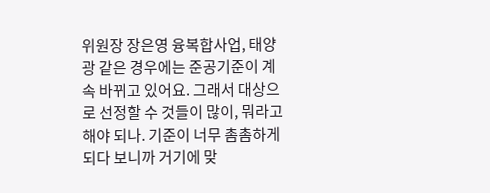위원장 장은영 융복합사업, 태양광 같은 경우에는 준공기준이 계속 바뀌고 있어요. 그래서 대상으로 선정할 수 것들이 많이, 뭐라고 해야 되나. 기준이 너무 촘촘하게 되다 보니까 거기에 맞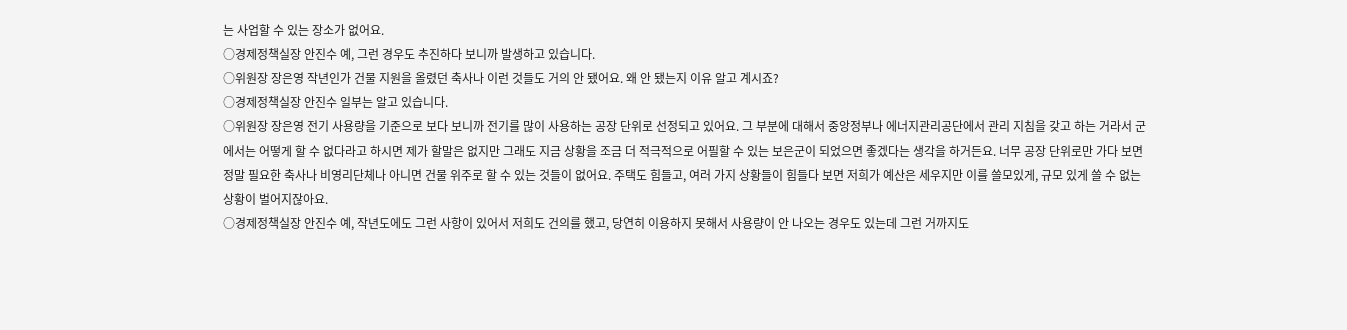는 사업할 수 있는 장소가 없어요.
○경제정책실장 안진수 예, 그런 경우도 추진하다 보니까 발생하고 있습니다.
○위원장 장은영 작년인가 건물 지원을 올렸던 축사나 이런 것들도 거의 안 됐어요. 왜 안 됐는지 이유 알고 계시죠?
○경제정책실장 안진수 일부는 알고 있습니다.
○위원장 장은영 전기 사용량을 기준으로 보다 보니까 전기를 많이 사용하는 공장 단위로 선정되고 있어요. 그 부분에 대해서 중앙정부나 에너지관리공단에서 관리 지침을 갖고 하는 거라서 군에서는 어떻게 할 수 없다라고 하시면 제가 할말은 없지만 그래도 지금 상황을 조금 더 적극적으로 어필할 수 있는 보은군이 되었으면 좋겠다는 생각을 하거든요. 너무 공장 단위로만 가다 보면 정말 필요한 축사나 비영리단체나 아니면 건물 위주로 할 수 있는 것들이 없어요. 주택도 힘들고, 여러 가지 상황들이 힘들다 보면 저희가 예산은 세우지만 이를 쓸모있게, 규모 있게 쓸 수 없는 상황이 벌어지잖아요.
○경제정책실장 안진수 예, 작년도에도 그런 사항이 있어서 저희도 건의를 했고, 당연히 이용하지 못해서 사용량이 안 나오는 경우도 있는데 그런 거까지도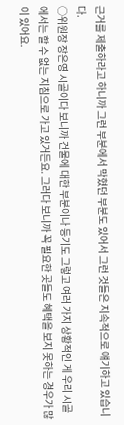근거를 제출하라고 하니까 그런 부분에서 막혔던 부분도 있어서 그런 것들은 지속적으로 얘기하고 있습니다.
○위원장 장은영 시골이다 보니까 건물에 대한 부분이나 등기도 그렇고 여러 가지 상황적인 게 우리 시골에서는 할 수 없는 지침으로 가고 있거든요. 그러다 보니까 꼭 필요한 곳들도 혜택을 보지 못하는 경우가 많이 있어요.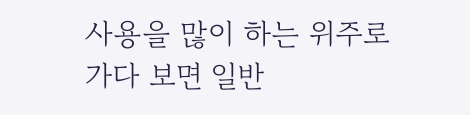사용을 많이 하는 위주로 가다 보면 일반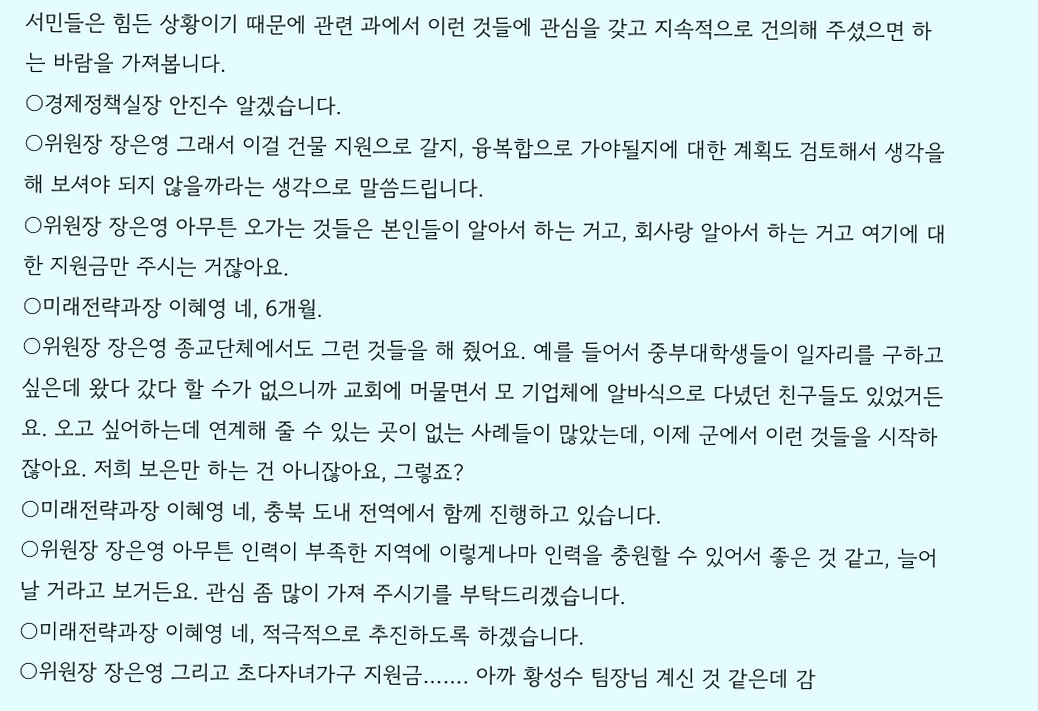서민들은 힘든 상황이기 때문에 관련 과에서 이런 것들에 관심을 갖고 지속적으로 건의해 주셨으면 하는 바람을 가져봅니다.
○경제정책실장 안진수 알겠습니다.
○위원장 장은영 그래서 이걸 건물 지원으로 갈지, 융복합으로 가야될지에 대한 계획도 검토해서 생각을 해 보셔야 되지 않을까라는 생각으로 말씀드립니다.
○위원장 장은영 아무튼 오가는 것들은 본인들이 알아서 하는 거고, 회사랑 알아서 하는 거고 여기에 대한 지원금만 주시는 거잖아요.
○미래전략과장 이혜영 네, 6개월.
○위원장 장은영 종교단체에서도 그런 것들을 해 줬어요. 예를 들어서 중부대학생들이 일자리를 구하고 싶은데 왔다 갔다 할 수가 없으니까 교회에 머물면서 모 기업체에 알바식으로 다녔던 친구들도 있었거든요. 오고 싶어하는데 연계해 줄 수 있는 곳이 없는 사례들이 많았는데, 이제 군에서 이런 것들을 시작하잖아요. 저희 보은만 하는 건 아니잖아요, 그렇죠?
○미래전략과장 이혜영 네, 충북 도내 전역에서 함께 진행하고 있습니다.
○위원장 장은영 아무튼 인력이 부족한 지역에 이렇게나마 인력을 충원할 수 있어서 좋은 것 같고, 늘어날 거라고 보거든요. 관심 좀 많이 가져 주시기를 부탁드리겠습니다.
○미래전략과장 이혜영 네, 적극적으로 추진하도록 하겠습니다.
○위원장 장은영 그리고 초다자녀가구 지원금……. 아까 황성수 팀장님 계신 것 같은데 감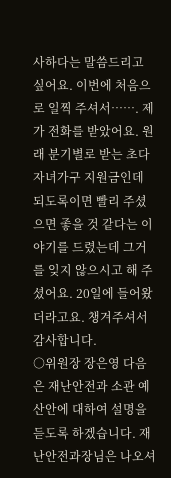사하다는 말씀드리고 싶어요. 이번에 처음으로 일찍 주셔서……. 제가 전화를 받았어요. 원래 분기별로 받는 초다자녀가구 지원금인데 되도록이면 빨리 주셨으면 좋을 것 같다는 이야기를 드렸는데 그거를 잊지 않으시고 해 주셨어요. 20일에 들어왔더라고요. 챙겨주셔서 감사합니다.
○위원장 장은영 다음은 재난안전과 소관 예산안에 대하여 설명을 듣도록 하겠습니다. 재난안전과장님은 나오셔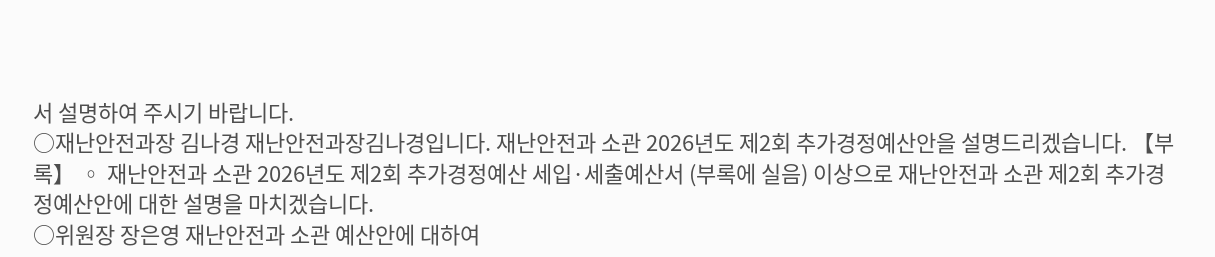서 설명하여 주시기 바랍니다.
○재난안전과장 김나경 재난안전과장김나경입니다. 재난안전과 소관 2026년도 제2회 추가경정예산안을 설명드리겠습니다. 【부록】 ◦ 재난안전과 소관 2026년도 제2회 추가경정예산 세입·세출예산서 (부록에 실음) 이상으로 재난안전과 소관 제2회 추가경정예산안에 대한 설명을 마치겠습니다.
○위원장 장은영 재난안전과 소관 예산안에 대하여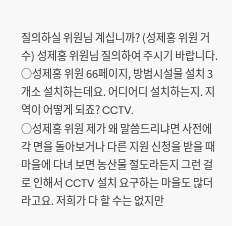질의하실 위원님 계십니까? (성제홍 위원 거수) 성제홍 위원님 질의하여 주시기 바랍니다.
○성제홍 위원 66페이지, 방범시설물 설치 3개소 설치하는데요. 어디어디 설치하는지. 지역이 어떻게 되죠? CCTV.
○성제홍 위원 제가 왜 말씀드리냐면 사전에 각 면을 돌아보거나 다른 지원 신청을 받을 때 마을에 다녀 보면 농산물 절도라든지 그런 걸로 인해서 CCTV 설치 요구하는 마을도 많더라고요. 저희가 다 할 수는 없지만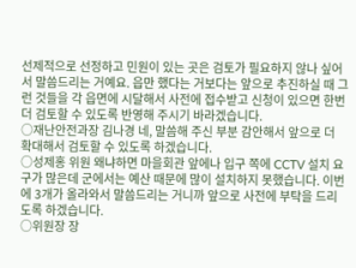선제적으로 선정하고 민원이 있는 곳은 검토가 필요하지 않나 싶어서 말씀드리는 거예요. 읍만 했다는 거보다는 앞으로 추진하실 때 그런 것들을 각 읍면에 시달해서 사전에 접수받고 신청이 있으면 한번 더 검토할 수 있도록 반영해 주시기 바라겠습니다.
○재난안전과장 김나경 네, 말씀해 주신 부분 감안해서 앞으로 더 확대해서 검토할 수 있도록 하겠습니다.
○성제홍 위원 왜냐하면 마을회관 앞에나 입구 쪽에 CCTV 설치 요구가 많은데 군에서는 예산 때문에 많이 설치하지 못했습니다. 이번에 3개가 올라와서 말씀드리는 거니까 앞으로 사전에 부탁을 드리도록 하겠습니다.
○위원장 장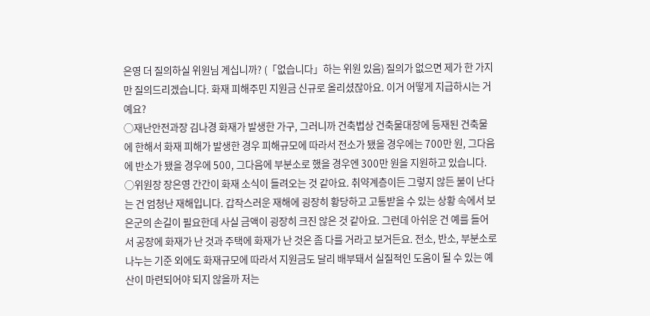은영 더 질의하실 위원님 계십니까? (「없습니다」하는 위원 있음) 질의가 없으면 제가 한 가지만 질의드리겠습니다. 화재 피해주민 지원금 신규로 올리셨잖아요. 이거 어떻게 지급하시는 거예요?
○재난안전과장 김나경 화재가 발생한 가구, 그러니까 건축법상 건축물대장에 등재된 건축물에 한해서 화재 피해가 발생한 경우 피해규모에 따라서 전소가 됐을 경우에는 700만 원, 그다음에 반소가 됐을 경우에 500, 그다음에 부분소로 했을 경우엔 300만 원을 지원하고 있습니다.
○위원장 장은영 간간이 화재 소식이 들려오는 것 같아요. 취약계층이든 그렇지 않든 불이 난다는 건 엄청난 재해입니다. 갑작스러운 재해에 굉장히 황당하고 고통받을 수 있는 상황 속에서 보은군의 손길이 필요한데 사실 금액이 굉장히 크진 않은 것 같아요. 그런데 아쉬운 건 예를 들어서 공장에 화재가 난 것과 주택에 화재가 난 것은 좀 다를 거라고 보거든요. 전소, 반소, 부분소로 나누는 기준 외에도 화재규모에 따라서 지원금도 달리 배부돼서 실질적인 도움이 될 수 있는 예산이 마련되어야 되지 않을까 저는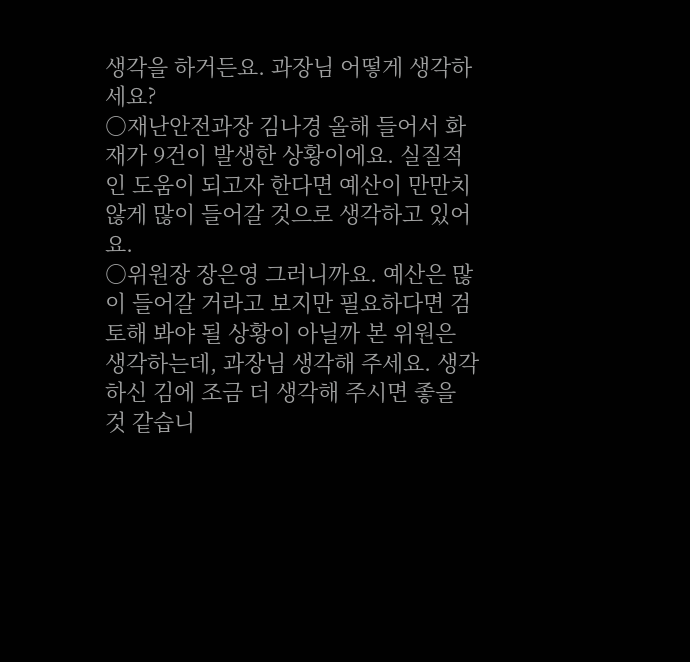생각을 하거든요. 과장님 어떻게 생각하세요?
○재난안전과장 김나경 올해 들어서 화재가 9건이 발생한 상황이에요. 실질적인 도움이 되고자 한다면 예산이 만만치 않게 많이 들어갈 것으로 생각하고 있어요.
○위원장 장은영 그러니까요. 예산은 많이 들어갈 거라고 보지만 필요하다면 검토해 봐야 될 상황이 아닐까 본 위원은 생각하는데, 과장님 생각해 주세요. 생각하신 김에 조금 더 생각해 주시면 좋을 것 같습니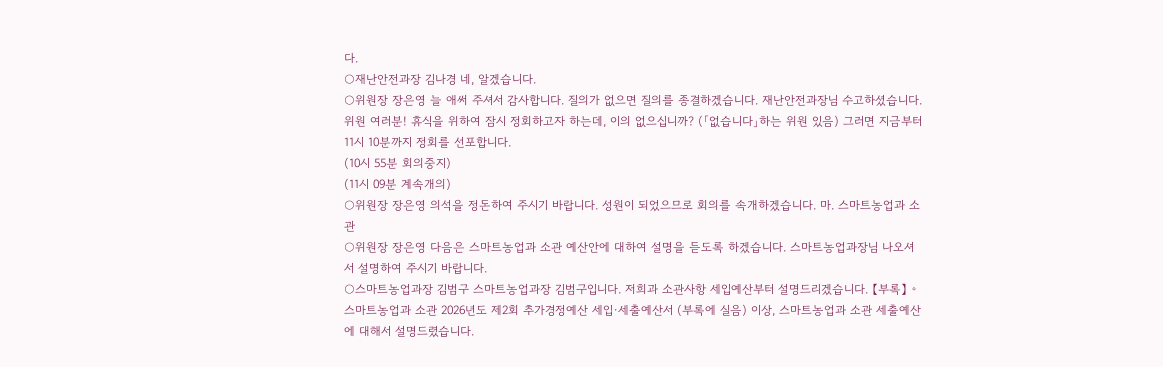다.
○재난안전과장 김나경 네, 알겠습니다.
○위원장 장은영 늘 애써 주셔서 감사합니다. 질의가 없으면 질의를 종결하겠습니다. 재난안전과장님 수고하셨습니다. 위원 여러분! 휴식을 위하여 잠시 정회하고자 하는데, 이의 없으십니까? (「없습니다」하는 위원 있음) 그러면 지금부터 11시 10분까지 정회를 선포합니다.
(10시 55분 회의중지)
(11시 09분 계속개의)
○위원장 장은영 의석을 정돈하여 주시기 바랍니다. 성원이 되었으므로 회의를 속개하겠습니다. 마. 스마트농업과 소관
○위원장 장은영 다음은 스마트농업과 소관 예산안에 대하여 설명을 듣도록 하겠습니다. 스마트농업과장님 나오셔서 설명하여 주시기 바랍니다.
○스마트농업과장 김범구 스마트농업과장 김범구입니다. 저희과 소관사항 세입예산부터 설명드리겠습니다. 【부록】 ◦ 스마트농업과 소관 2026년도 제2회 추가경정예산 세입·세출예산서 (부록에 실음) 이상, 스마트농업과 소관 세출예산에 대해서 설명드렸습니다.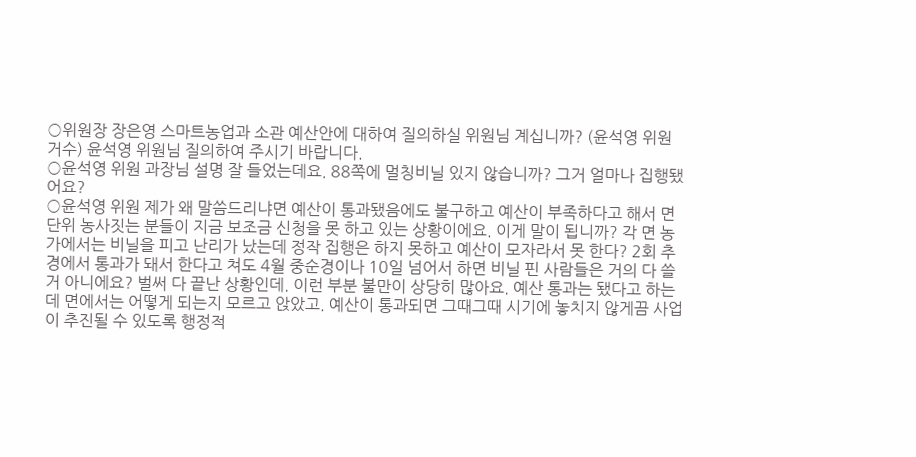○위원장 장은영 스마트농업과 소관 예산안에 대하여 질의하실 위원님 계십니까? (윤석영 위원 거수) 윤석영 위원님 질의하여 주시기 바랍니다.
○윤석영 위원 과장님 설명 잘 들었는데요. 88쪽에 멀칭비닐 있지 않습니까? 그거 얼마나 집행됐어요?
○윤석영 위원 제가 왜 말씀드리냐면 예산이 통과됐음에도 불구하고 예산이 부족하다고 해서 면 단위 농사짓는 분들이 지금 보조금 신청을 못 하고 있는 상황이에요. 이게 말이 됩니까? 각 면 농가에서는 비닐을 피고 난리가 났는데 정작 집행은 하지 못하고 예산이 모자라서 못 한다? 2회 추경에서 통과가 돼서 한다고 쳐도 4월 중순경이나 10일 넘어서 하면 비닐 핀 사람들은 거의 다 쓸 거 아니에요? 벌써 다 끝난 상황인데. 이런 부분 불만이 상당히 많아요. 예산 통과는 됐다고 하는데 면에서는 어떻게 되는지 모르고 앉았고. 예산이 통과되면 그때그때 시기에 놓치지 않게끔 사업이 추진될 수 있도록 행정적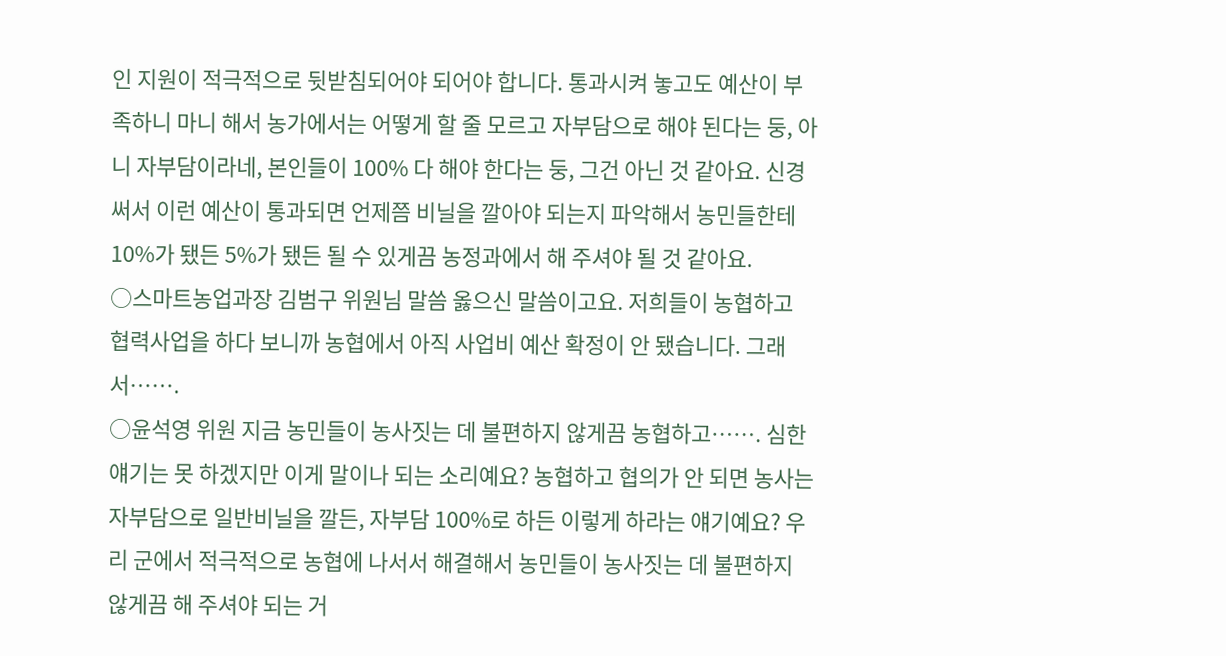인 지원이 적극적으로 뒷받침되어야 되어야 합니다. 통과시켜 놓고도 예산이 부족하니 마니 해서 농가에서는 어떻게 할 줄 모르고 자부담으로 해야 된다는 둥, 아니 자부담이라네, 본인들이 100% 다 해야 한다는 둥, 그건 아닌 것 같아요. 신경 써서 이런 예산이 통과되면 언제쯤 비닐을 깔아야 되는지 파악해서 농민들한테 10%가 됐든 5%가 됐든 될 수 있게끔 농정과에서 해 주셔야 될 것 같아요.
○스마트농업과장 김범구 위원님 말씀 옳으신 말씀이고요. 저희들이 농협하고 협력사업을 하다 보니까 농협에서 아직 사업비 예산 확정이 안 됐습니다. 그래서…….
○윤석영 위원 지금 농민들이 농사짓는 데 불편하지 않게끔 농협하고……. 심한 얘기는 못 하겠지만 이게 말이나 되는 소리예요? 농협하고 협의가 안 되면 농사는 자부담으로 일반비닐을 깔든, 자부담 100%로 하든 이렇게 하라는 얘기예요? 우리 군에서 적극적으로 농협에 나서서 해결해서 농민들이 농사짓는 데 불편하지 않게끔 해 주셔야 되는 거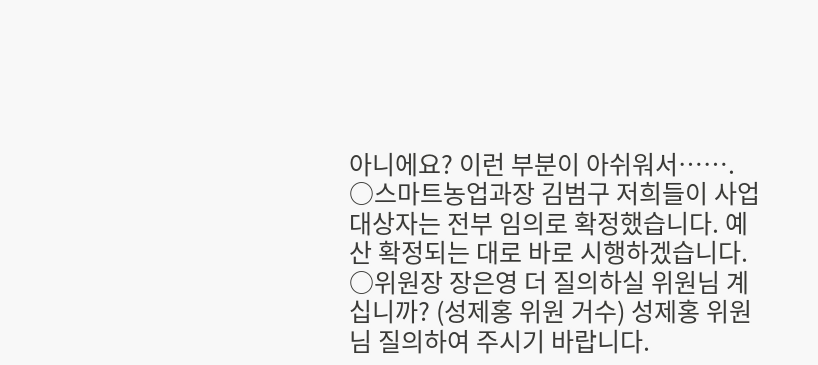아니에요? 이런 부분이 아쉬워서…….
○스마트농업과장 김범구 저희들이 사업대상자는 전부 임의로 확정했습니다. 예산 확정되는 대로 바로 시행하겠습니다.
○위원장 장은영 더 질의하실 위원님 계십니까? (성제홍 위원 거수) 성제홍 위원님 질의하여 주시기 바랍니다.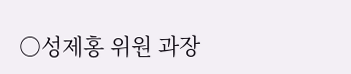○성제홍 위원 과장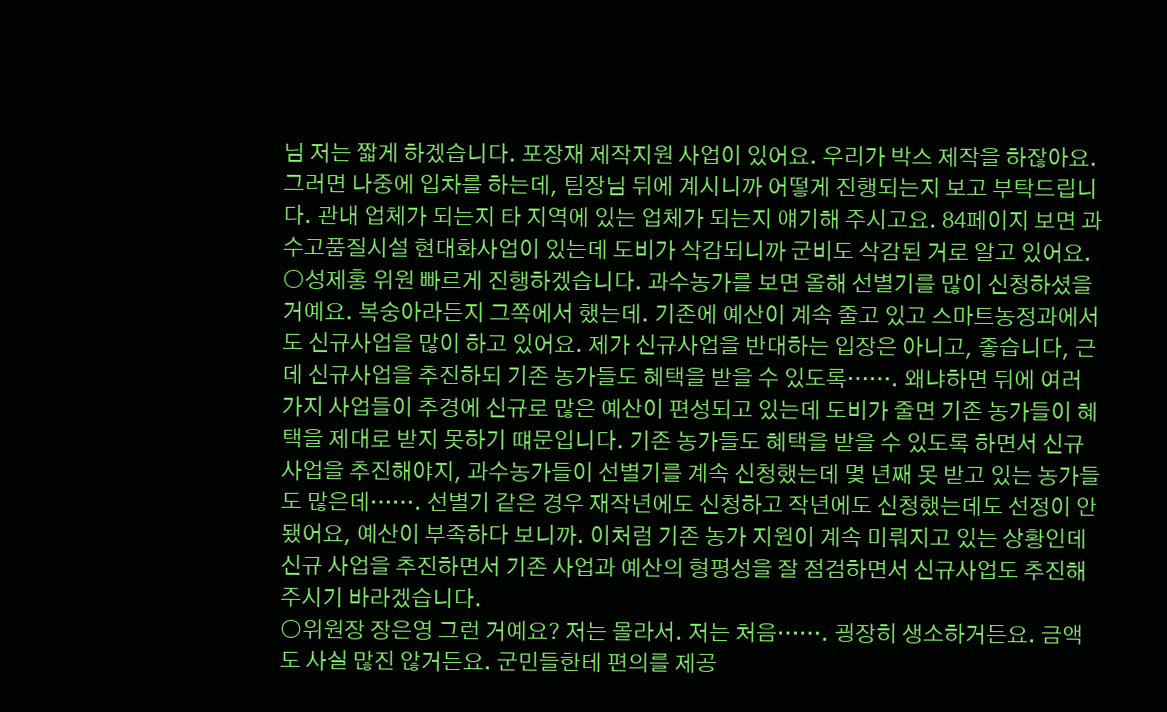님 저는 짧게 하겠습니다. 포장재 제작지원 사업이 있어요. 우리가 박스 제작을 하잖아요. 그러면 나중에 입차를 하는데, 팀장님 뒤에 계시니까 어떻게 진행되는지 보고 부탁드립니다. 관내 업체가 되는지 타 지역에 있는 업체가 되는지 얘기해 주시고요. 84페이지 보면 과수고품질시설 현대화사업이 있는데 도비가 삭감되니까 군비도 삭감된 거로 알고 있어요.
○성제홍 위원 빠르게 진행하겠습니다. 과수농가를 보면 올해 선별기를 많이 신청하셨을 거예요. 복숭아라든지 그쪽에서 했는데. 기존에 예산이 계속 줄고 있고 스마트농정과에서도 신규사업을 많이 하고 있어요. 제가 신규사업을 반대하는 입장은 아니고, 좋습니다, 근데 신규사업을 추진하되 기존 농가들도 혜택을 받을 수 있도록……. 왜냐하면 뒤에 여러 가지 사업들이 추경에 신규로 많은 예산이 편성되고 있는데 도비가 줄면 기존 농가들이 혜택을 제대로 받지 못하기 떄문입니다. 기존 농가들도 혜택을 받을 수 있도록 하면서 신규사업을 추진해야지, 과수농가들이 선별기를 계속 신청했는데 몇 년째 못 받고 있는 농가들도 많은데……. 선별기 같은 경우 재작년에도 신청하고 작년에도 신청했는데도 선정이 안 됐어요, 예산이 부족하다 보니까. 이처럼 기존 농가 지원이 계속 미뤄지고 있는 상황인데 신규 사업을 추진하면서 기존 사업과 예산의 형평성을 잘 점검하면서 신규사업도 추진해 주시기 바라겠습니다.
○위원장 장은영 그런 거예요? 저는 몰라서. 저는 처음……. 굉장히 생소하거든요. 금액도 사실 많진 않거든요. 군민들한테 편의를 제공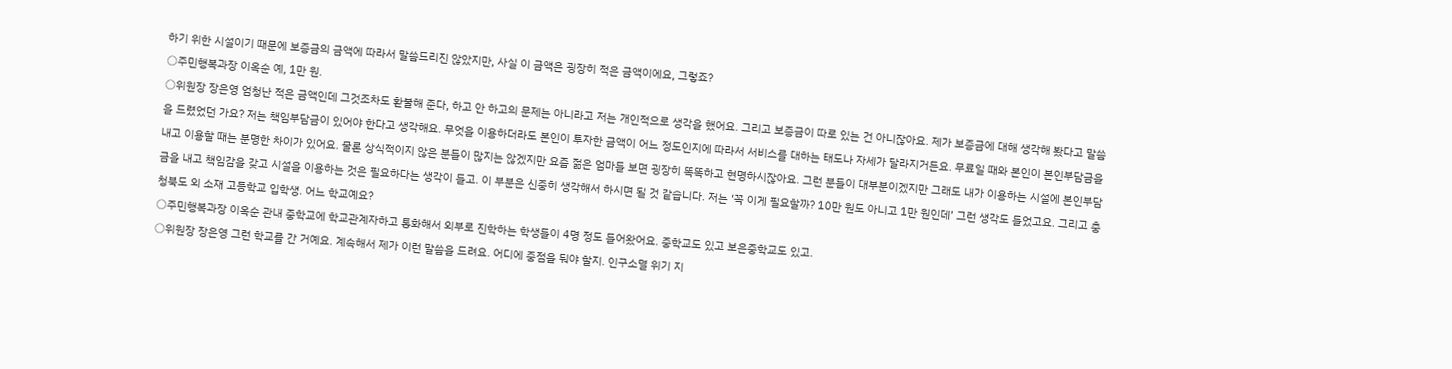하기 위한 시설이기 때문에 보증금의 금액에 따라서 말씀드리진 않았지만, 사실 이 금액은 굉장히 적은 금액이에요, 그렇죠?
○주민행복과장 이옥순 예, 1만 원.
○위원장 장은영 엄청난 적은 금액인데 그것조차도 환불해 준다, 하고 안 하고의 문제는 아니라고 저는 개인적으로 생각을 했어요. 그리고 보증금이 따로 있는 건 아니잖아요. 제가 보증금에 대해 생각해 봤다고 말씀을 드렸었던 가요? 저는 책임부담금이 있어야 한다고 생각해요. 무엇을 이용하더라도 본인이 투자한 금액이 어느 정도인지에 따라서 서비스를 대하는 태도나 자세가 달라지거든요. 무료일 때와 본인이 본인부담금을 내고 이용할 때는 분명한 차이가 있어요. 물론 상식적이지 않은 분들이 많지는 않겠지만 요즘 젊은 엄마들 보면 굉장히 똑똑하고 현명하시잖아요. 그런 분들이 대부분이겠지만 그래도 내가 이용하는 시설에 본인부담금을 내고 책임감을 갖고 시설을 이용하는 것은 필요하다는 생각이 들고. 이 부분은 신중히 생각해서 하시면 될 것 같습니다. 저는 ‘꼭 이게 필요할까? 10만 원도 아니고 1만 원인데’ 그런 생각도 들었고요. 그리고 충청북도 외 소재 고등학교 입학생. 어느 학교예요?
○주민행복과장 이옥순 관내 중학교에 학교관계자하고 통화해서 외부로 진학하는 학생들이 4명 정도 들어왔어요. 중학교도 있고 보은중학교도 있고.
○위원장 장은영 그런 학교를 간 거예요. 계속해서 제가 이런 말씀을 드려요. 어디에 중점을 둬야 할지. 인구소멸 위기 지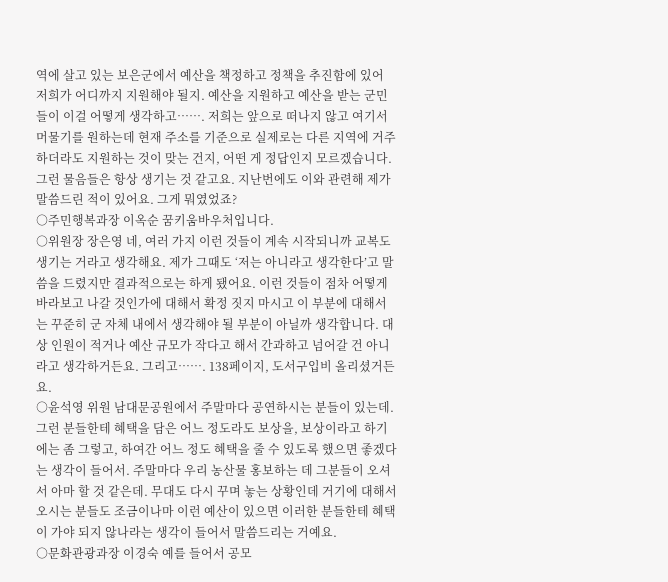역에 살고 있는 보은군에서 예산을 책정하고 정책을 추진함에 있어 저희가 어디까지 지원해야 될지. 예산을 지원하고 예산을 받는 군민들이 이걸 어떻게 생각하고……. 저희는 앞으로 떠나지 않고 여기서 머물기를 원하는데 현재 주소를 기준으로 실제로는 다른 지역에 거주하더라도 지원하는 것이 맞는 건지, 어떤 게 정답인지 모르겠습니다. 그런 물음들은 항상 생기는 것 같고요. 지난번에도 이와 관련해 제가 말씀드린 적이 있어요. 그게 뭐였었죠?
○주민행복과장 이옥순 꿈키움바우처입니다.
○위원장 장은영 네, 여러 가지 이런 것들이 계속 시작되니까 교복도 생기는 거라고 생각해요. 제가 그때도 ‘저는 아니라고 생각한다’고 말씀을 드렸지만 결과적으로는 하게 됐어요. 이런 것들이 점차 어떻게 바라보고 나갈 것인가에 대해서 확정 짓지 마시고 이 부분에 대해서는 꾸준히 군 자체 내에서 생각해야 될 부분이 아닐까 생각합니다. 대상 인원이 적거나 예산 규모가 작다고 해서 간과하고 넘어갈 건 아니라고 생각하거든요. 그리고……. 138페이지, 도서구입비 올리셨거든요.
○윤석영 위원 남대문공원에서 주말마다 공연하시는 분들이 있는데. 그런 분들한테 혜택을 담은 어느 정도라도 보상을, 보상이라고 하기에는 좀 그렇고, 하여간 어느 정도 혜택을 줄 수 있도록 했으면 좋겠다는 생각이 들어서. 주말마다 우리 농산물 홍보하는 데 그분들이 오셔서 아마 할 것 같은데. 무대도 다시 꾸며 놓는 상황인데 거기에 대해서 오시는 분들도 조금이나마 이런 예산이 있으면 이러한 분들한테 혜택이 가야 되지 않나라는 생각이 들어서 말씀드리는 거예요.
○문화관광과장 이경숙 예를 들어서 공모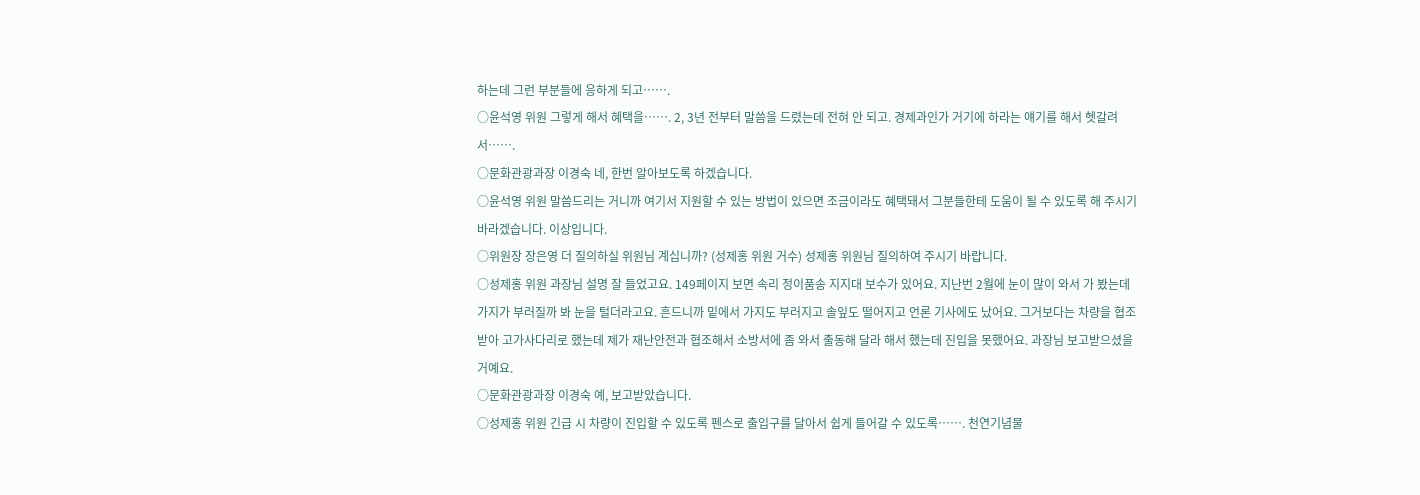하는데 그런 부분들에 응하게 되고…….
○윤석영 위원 그렇게 해서 혜택을……. 2, 3년 전부터 말씀을 드렸는데 전혀 안 되고. 경제과인가 거기에 하라는 얘기를 해서 헷갈려서…….
○문화관광과장 이경숙 네, 한번 알아보도록 하겠습니다.
○윤석영 위원 말씀드리는 거니까 여기서 지원할 수 있는 방법이 있으면 조금이라도 혜택돼서 그분들한테 도움이 될 수 있도록 해 주시기 바라겠습니다. 이상입니다.
○위원장 장은영 더 질의하실 위원님 계십니까? (성제홍 위원 거수) 성제홍 위원님 질의하여 주시기 바랍니다.
○성제홍 위원 과장님 설명 잘 들었고요. 149페이지 보면 속리 정이품송 지지대 보수가 있어요. 지난번 2월에 눈이 많이 와서 가 봤는데 가지가 부러질까 봐 눈을 털더라고요. 흔드니까 밑에서 가지도 부러지고 솔잎도 떨어지고 언론 기사에도 났어요. 그거보다는 차량을 협조받아 고가사다리로 했는데 제가 재난안전과 협조해서 소방서에 좀 와서 출동해 달라 해서 했는데 진입을 못했어요. 과장님 보고받으셨을 거예요.
○문화관광과장 이경숙 예, 보고받았습니다.
○성제홍 위원 긴급 시 차량이 진입할 수 있도록 펜스로 출입구를 달아서 쉽게 들어갈 수 있도록……. 천연기념물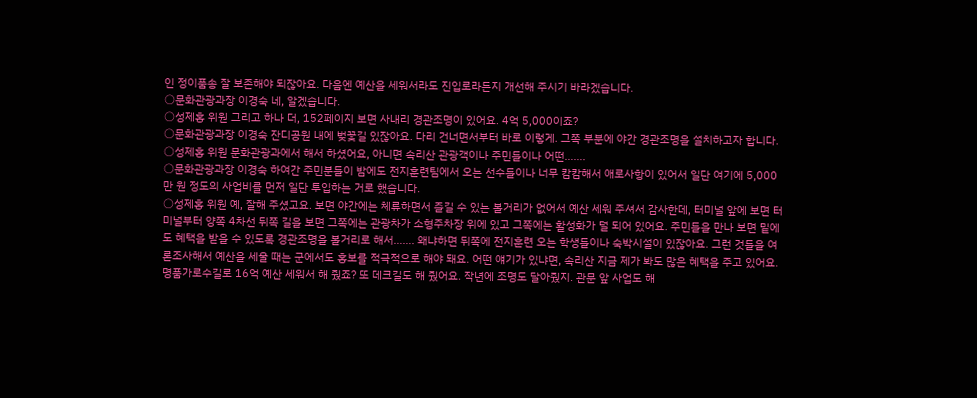인 정이품송 잘 보존해야 되잖아요. 다음엔 예산을 세워서라도 진입로라든지 개선해 주시기 바라겠습니다.
○문화관광과장 이경숙 네, 알겠습니다.
○성제홍 위원 그리고 하나 더, 152페이지 보면 사내리 경관조명이 있어요. 4억 5,000이죠?
○문화관광과장 이경숙 잔디공원 내에 벚꽃길 있잖아요. 다리 건너면서부터 바로 이렇게. 그쪽 부분에 야간 경관조명을 설치하고자 합니다.
○성제홍 위원 문화관광과에서 해서 하셨어요, 아니면 속리산 관광객이나 주민들이나 어떤…….
○문화관광과장 이경숙 하여간 주민분들이 밤에도 전지훈련팀에서 오는 선수들이나 너무 캄캄해서 애로사항이 있어서 일단 여기에 5,000만 원 정도의 사업비를 먼저 일단 투입하는 거로 했습니다.
○성제홍 위원 예, 잘해 주셨고요. 보면 야간에는 체류하면서 즐길 수 있는 볼거리가 없어서 예산 세워 주셔서 감사한데, 터미널 앞에 보면 터미널부터 양쪽 4차선 뒤쪽 길을 보면 그쪽에는 관광차가 소형주차장 위에 있고 그쪽에는 활성화가 덜 되어 있어요. 주민들을 만나 보면 밑에도 혜택을 받을 수 있도록 경관조명을 볼거리로 해서……. 왜냐하면 뒤쪽에 전지훈련 오는 학생들이나 숙박시설이 있잖아요. 그런 것들을 여론조사해서 예산을 세울 때는 군에서도 홍보를 적극적으로 해야 돼요. 어떤 얘기가 있냐면, 속리산 지금 제가 봐도 많은 혜택을 주고 있어요. 명품가로수길로 16억 예산 세워서 해 줬죠? 또 데크길도 해 줬어요. 작년에 조명도 달아줬지. 관문 앞 사업도 해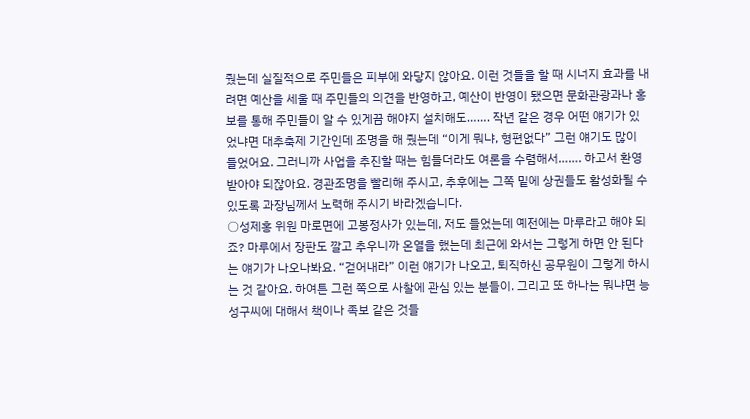줬는데 실질적으로 주민들은 피부에 와닿지 않아요. 이런 것들을 할 때 시너지 효과를 내려면 예산을 세울 때 주민들의 의견을 반영하고, 예산이 반영이 됐으면 문화관광과나 홍보를 통해 주민들이 알 수 있게끔 해야지 설치해도……. 작년 같은 경우 어떤 얘기가 있었냐면 대추축제 기간인데 조명을 해 줬는데 “이게 뭐냐, 형편없다” 그런 얘기도 많이 들었어요. 그러니까 사업을 추진할 때는 힘들더라도 여론을 수렴해서……. 하고서 환영받아야 되잖아요. 경관조명을 빨리해 주시고, 추후에는 그쪽 밑에 상권들도 활성화될 수 있도록 과장님께서 노력해 주시기 바라겠습니다.
○성제홍 위원 마로면에 고봉정사가 있는데, 저도 들었는데 예전에는 마루라고 해야 되죠? 마루에서 장판도 깔고 추우니까 온열을 했는데 최근에 와서는 그렇게 하면 안 된다는 얘기가 나오나봐요. “걷어내라” 이런 얘기가 나오고, 퇴직하신 공무원이 그렇게 하시는 것 같아요. 하여튼 그런 쪽으로 사찰에 관심 있는 분들이. 그리고 또 하나는 뭐냐면 능성구씨에 대해서 책이나 족보 같은 것들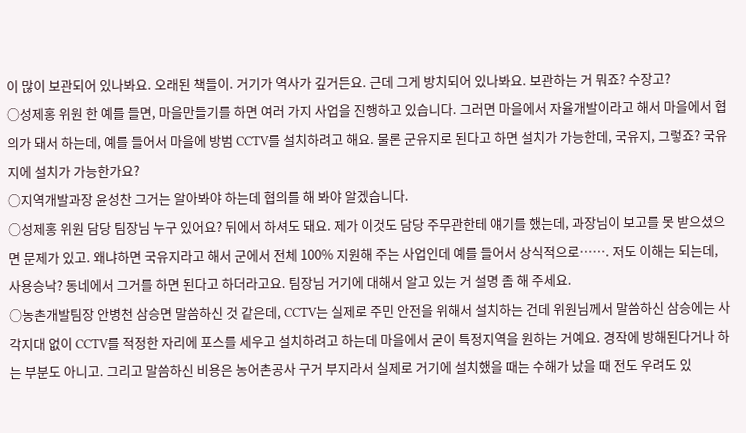이 많이 보관되어 있나봐요. 오래된 책들이. 거기가 역사가 깊거든요. 근데 그게 방치되어 있나봐요. 보관하는 거 뭐죠? 수장고?
○성제홍 위원 한 예를 들면, 마을만들기를 하면 여러 가지 사업을 진행하고 있습니다. 그러면 마을에서 자율개발이라고 해서 마을에서 협의가 돼서 하는데, 예를 들어서 마을에 방범 CCTV를 설치하려고 해요. 물론 군유지로 된다고 하면 설치가 가능한데, 국유지, 그렇죠? 국유지에 설치가 가능한가요?
○지역개발과장 윤성찬 그거는 알아봐야 하는데 협의를 해 봐야 알겠습니다.
○성제홍 위원 담당 팀장님 누구 있어요? 뒤에서 하셔도 돼요. 제가 이것도 담당 주무관한테 얘기를 했는데, 과장님이 보고를 못 받으셨으면 문제가 있고. 왜냐하면 국유지라고 해서 군에서 전체 100% 지원해 주는 사업인데 예를 들어서 상식적으로……. 저도 이해는 되는데, 사용승낙? 동네에서 그거를 하면 된다고 하더라고요. 팀장님 거기에 대해서 알고 있는 거 설명 좀 해 주세요.
○농촌개발팀장 안병천 삼승면 말씀하신 것 같은데, CCTV는 실제로 주민 안전을 위해서 설치하는 건데 위원님께서 말씀하신 삼승에는 사각지대 없이 CCTV를 적정한 자리에 포스를 세우고 설치하려고 하는데 마을에서 굳이 특정지역을 원하는 거예요. 경작에 방해된다거나 하는 부분도 아니고. 그리고 말씀하신 비용은 농어촌공사 구거 부지라서 실제로 거기에 설치했을 때는 수해가 났을 때 전도 우려도 있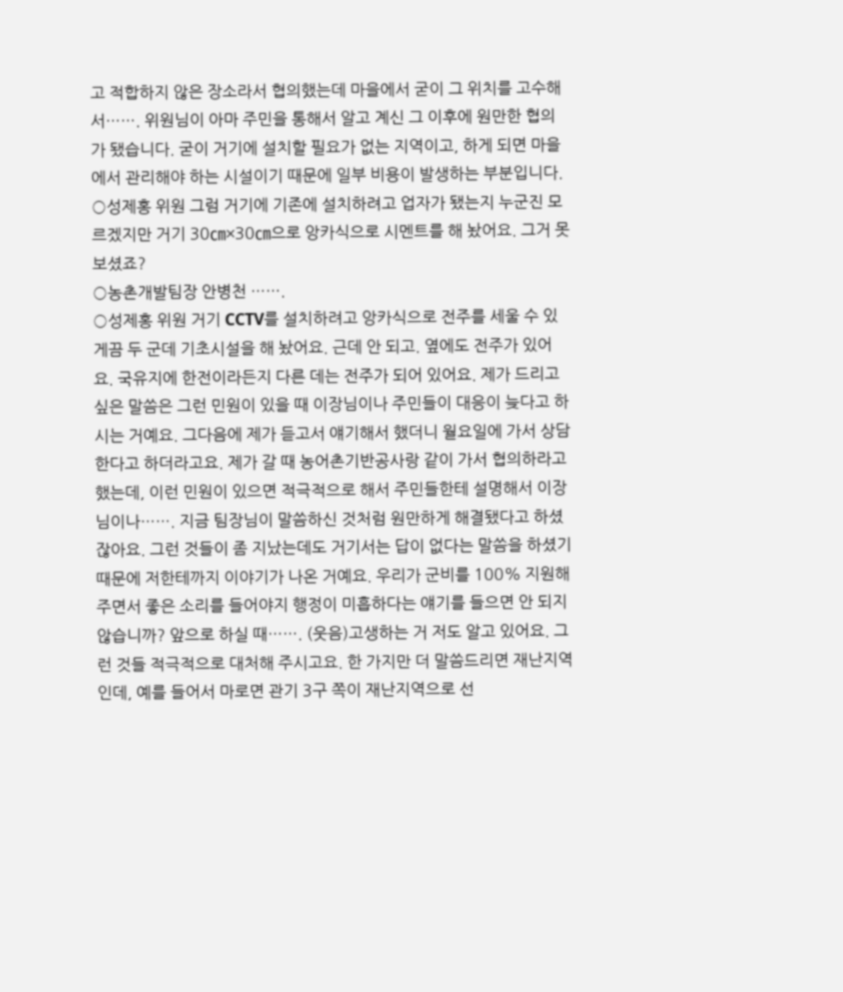고 적합하지 않은 장소라서 협의했는데 마을에서 굳이 그 위치를 고수해서……. 위원님이 아마 주민을 통해서 알고 계신 그 이후에 원만한 협의가 됐습니다. 굳이 거기에 설치할 필요가 없는 지역이고, 하게 되면 마을에서 관리해야 하는 시설이기 때문에 일부 비용이 발생하는 부분입니다.
○성제홍 위원 그럼 거기에 기존에 설치하려고 업자가 됐는지 누군진 모르겠지만 거기 30㎝×30㎝으로 앙카식으로 시멘트를 해 놨어요. 그거 못 보셨죠?
○농촌개발팀장 안병천 …….
○성제홍 위원 거기 CCTV를 설치하려고 앙카식으로 전주를 세울 수 있게끔 두 군데 기초시설을 해 놨어요. 근데 안 되고. 옆에도 전주가 있어요. 국유지에 한전이라든지 다른 데는 전주가 되어 있어요. 제가 드리고 싶은 말씀은 그런 민원이 있을 때 이장님이나 주민들이 대응이 늦다고 하시는 거예요. 그다음에 제가 듣고서 얘기해서 했더니 월요일에 가서 상담한다고 하더라고요. 제가 갈 때 농어촌기반공사랑 같이 가서 협의하라고 했는데, 이런 민원이 있으면 적극적으로 해서 주민들한테 설명해서 이장님이나……. 지금 팀장님이 말씀하신 것처럼 원만하게 해결됐다고 하셨잖아요. 그런 것들이 좀 지났는데도 거기서는 답이 없다는 말씀을 하셨기 때문에 저한테까지 이야기가 나온 거예요. 우리가 군비를 100% 지원해 주면서 좋은 소리를 들어야지 행정이 미흡하다는 얘기를 들으면 안 되지 않습니까? 앞으로 하실 때……. (웃음)고생하는 거 저도 알고 있어요. 그런 것들 적극적으로 대처해 주시고요. 한 가지만 더 말씀드리면 재난지역인데, 예를 들어서 마로면 관기 3구 쪽이 재난지역으로 선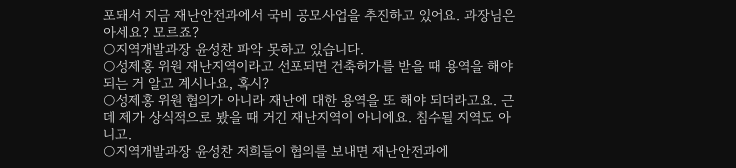포돼서 지금 재난안전과에서 국비 공모사업을 추진하고 있어요. 과장님은 아세요? 모르죠?
○지역개발과장 윤성찬 파악 못하고 있습니다.
○성제홍 위원 재난지역이라고 선포되면 건축허가를 받을 때 용역을 해야 되는 거 알고 계시나요, 혹시?
○성제홍 위원 협의가 아니라 재난에 대한 용역을 또 해야 되더라고요. 근데 제가 상식적으로 봤을 때 거긴 재난지역이 아니에요. 침수될 지역도 아니고.
○지역개발과장 윤성찬 저희들이 협의를 보내면 재난안전과에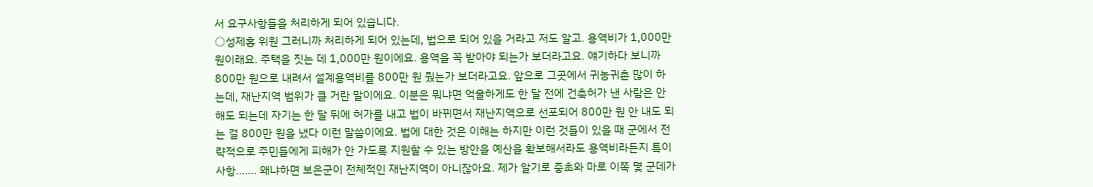서 요구사항들을 처리하게 되어 있습니다.
○성제홍 위원 그러니까 처리하게 되어 있는데, 법으로 되어 있을 거라고 저도 알고. 용역비가 1,000만 원이래요. 주택을 짓는 데 1,000만 원이에요. 용역을 꼭 받아야 되는가 보더라고요. 얘기하다 보니까 800만 원으로 내려서 설계용역비를 800만 원 줬는가 보더라고요. 앞으로 그곳에서 귀농귀촌 많이 하는데, 재난지역 범위가 클 거란 말이에요. 이분은 뭐냐면 억울하게도 한 달 전에 건축허가 낸 사람은 안 해도 되는데 자기는 한 달 뒤에 허가를 내고 법이 바뀌면서 재난지역으로 선포되어 800만 원 안 내도 되는 걸 800만 원을 냈다 이런 말씀이에요. 법에 대한 것은 이해는 하지만 이런 것들이 있을 때 군에서 전략적으로 주민들에게 피해가 안 가도록 지원할 수 있는 방안을 예산을 확보해서라도 용역비라든지 특이사항……. 왜냐하면 보은군이 전체적인 재난지역이 아니잖아요. 제가 알기로 중초와 마로 이쪽 몇 군데가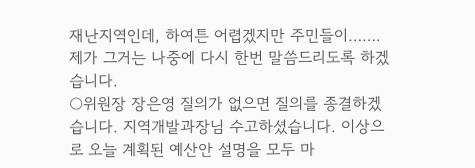재난지역인데, 하여튼 어렵겠지만 주민들이……. 제가 그거는 나중에 다시 한번 말씀드리도록 하겠습니다.
○위원장 장은영 질의가 없으면 질의를 종결하겠습니다. 지역개발과장님 수고하셨습니다. 이상으로 오늘 계획된 예산안 설명을 모두 마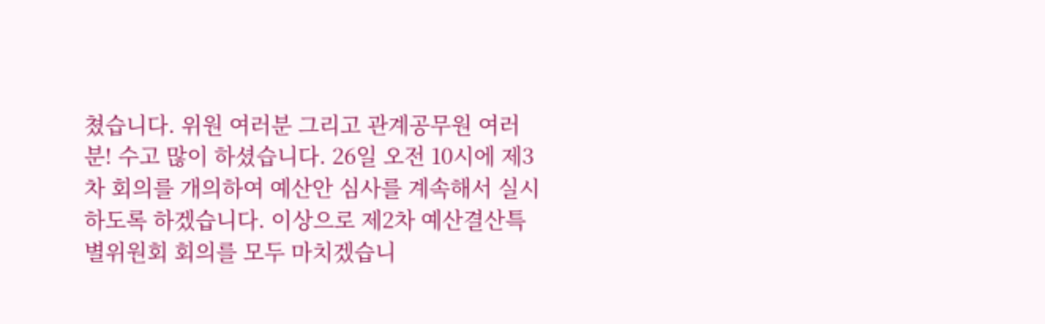쳤습니다. 위원 여러분 그리고 관계공무원 여러분! 수고 많이 하셨습니다. 26일 오전 10시에 제3차 회의를 개의하여 예산안 심사를 계속해서 실시하도록 하겠습니다. 이상으로 제2차 예산결산특별위원회 회의를 모두 마치겠습니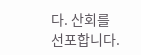다. 산회를 선포합니다.